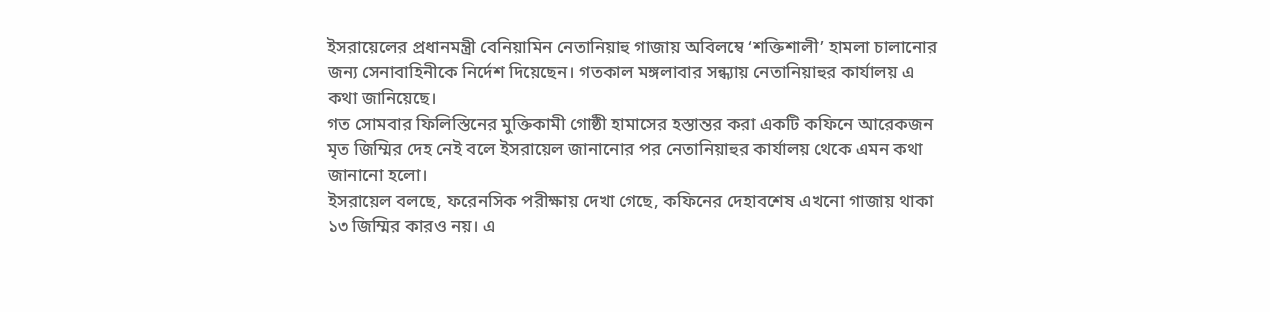ইসরায়েলের প্রধানমন্ত্রী বেনিয়ামিন নেতানিয়াহু গাজায় অবিলম্বে ‘শক্তিশালী’ হামলা চালানোর জন্য সেনাবাহিনীকে নির্দেশ দিয়েছেন। গতকাল মঙ্গলাবার সন্ধ্যায় নেতানিয়াহুর কার্যালয় এ কথা জানিয়েছে।
গত সোমবার ফিলিস্তিনের মুক্তিকামী গোষ্ঠী হামাসের হস্তান্তর করা একটি কফিনে আরেকজন মৃত জিম্মির দেহ নেই বলে ইসরায়েল জানানোর পর নেতানিয়াহুর কার্যালয় থেকে এমন কথা জানানো হলো।
ইসরায়েল বলছে, ফরেনসিক পরীক্ষায় দেখা গেছে, কফিনের দেহাবশেষ এখনো গাজায় থাকা ১৩ জিম্মির কারও নয়। এ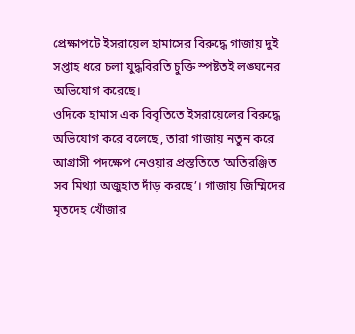প্রেক্ষাপটে ইসরায়েল হামাসের বিরুদ্ধে গাজায় দুই সপ্তাহ ধরে চলা যুদ্ধবিরতি চুক্তি স্পষ্টতই লঙ্ঘনের অভিযোগ করেছে।
ওদিকে হামাস এক বিবৃতিতে ইসরায়েলের বিরুদ্ধে অভিযোগ করে বলেছে, তারা গাজায় নতুন করে আগ্রাসী পদক্ষেপ নেওয়ার প্রস্ততিতে ‘অতিরঞ্জিত সব মিথ্যা অজুহাত দাঁড় করছে’। গাজায় জিম্মিদের মৃতদেহ খোঁজার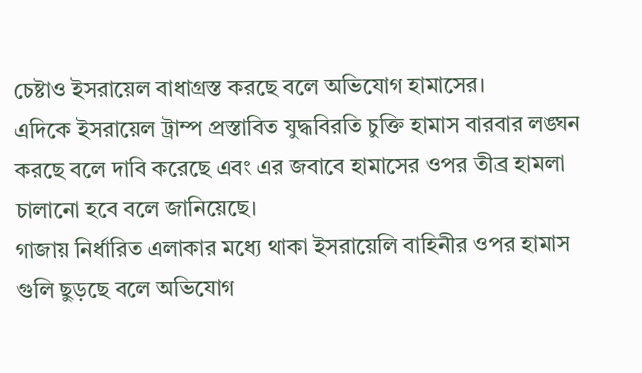চেষ্টাও ইসরায়েল বাধাগ্রস্ত করছে বলে অভিযোগ হামাসের।
এদিকে ইসরায়েল ট্রাম্প প্রস্তাবিত যুদ্ধবিরতি চুক্তি হামাস বারবার লঙ্ঘন করছে বলে দাবি করেছে এবং এর জবাবে হামাসের ওপর তীব্র হামলা চালানো হবে বলে জানিয়েছে।
গাজায় নির্ধারিত এলাকার মধ্যে থাকা ইসরায়েলি বাহিনীর ওপর হামাস গুলি ছুড়ছে বলে অভিযোগ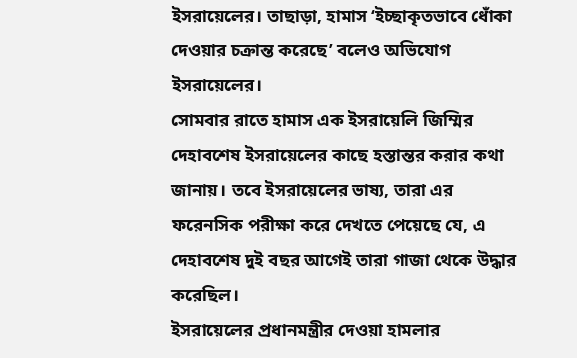ইসরায়েলের। তাছাড়া, হামাস ‘ইচ্ছাকৃতভাবে ধোঁকা দেওয়ার চক্রান্ত করেছে’ বলেও অভিযোগ ইসরায়েলের।
সোমবার রাতে হামাস এক ইসরায়েলি জিম্মির দেহাবশেষ ইসরায়েলের কাছে হস্তান্তর করার কথা জানায়। তবে ইসরায়েলের ভাষ্য, তারা এর ফরেনসিক পরীক্ষা করে দেখতে পেয়েছে যে, এ দেহাবশেষ দুই বছর আগেই তারা গাজা থেকে উদ্ধার করেছিল।
ইসরায়েলের প্রধানমন্ত্রীর দেওয়া হামলার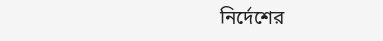নির্দেশের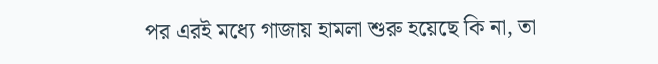পর এরই মধ্যে গাজায় হামলা শুরু হয়েছে কি না, তা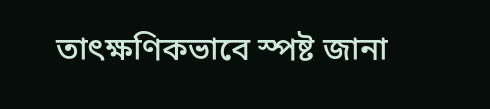তাৎক্ষণিকভাবে স্পষ্ট জানা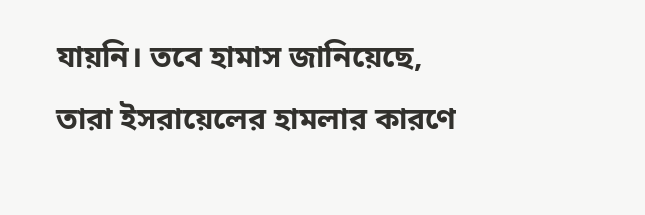যায়নি। তবে হামাস জানিয়েছে, তারা ইসরায়েলের হামলার কারণে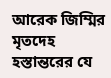আরেক জিম্মির মৃতদেহ হস্তান্তরের যে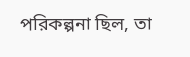পরিকল্পনা ছিল, তা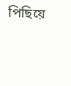পিছিয়ে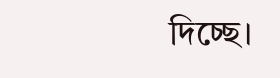দিচ্ছে।